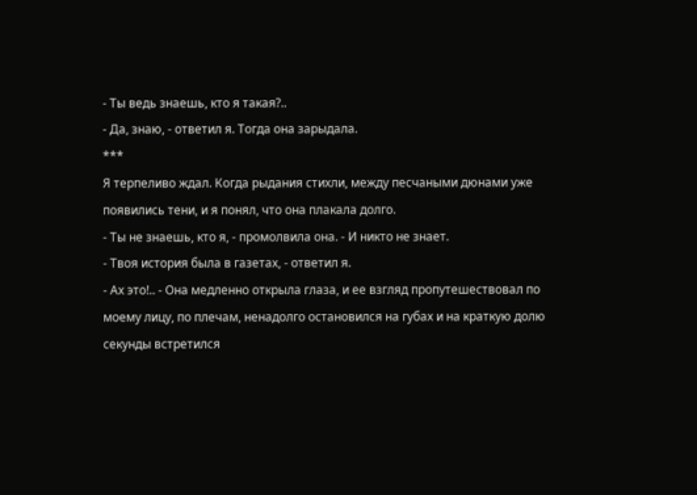- Ты ведь знаешь, кто я такая?..
- Да, знаю, - ответил я. Тогда она зарыдала.
***
Я терпеливо ждал. Когда рыдания стихли, между песчаными дюнами уже появились тени, и я понял, что она плакала долго.
- Ты не знаешь, кто я, - промолвила она. - И никто не знает.
- Твоя история была в газетах, - ответил я.
- Ах это!.. - Она медленно открыла глаза, и ее взгляд пропутешествовал по моему лицу, по плечам, ненадолго остановился на губах и на краткую долю секунды встретился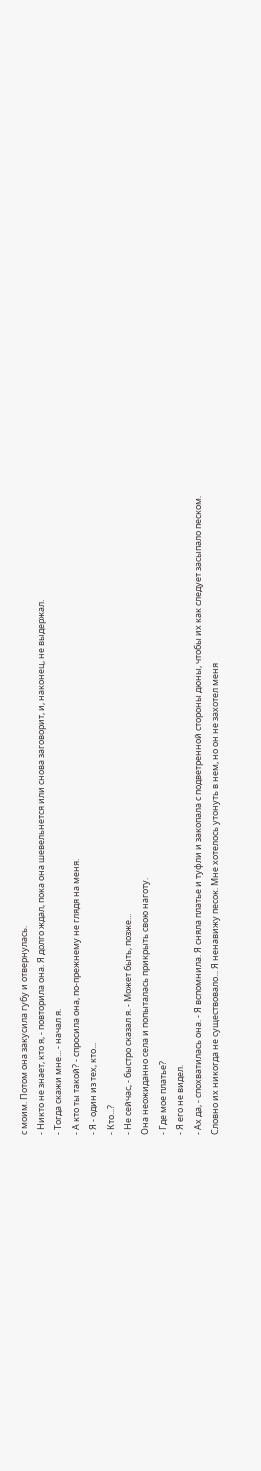с моим. Потом она закусила губу и отвернулась.
- Никто не знает, кто я, - повторила она. Я долго ждал, пока она шевельнется или снова заговорит, и, наконец, не выдержал.
- Тогда скажи мне... - начал я.
- А кто ты такой? - спросила она, по-прежнему не глядя на меня.
- Я - один из тех, кто...
- Кто...?
- Не сейчас, - быстро сказал я. - Может быть, позже...
Она неожиданно села и попыталась прикрыть свою наготу.
- Где мое платье?
- Я его не видел.
- Ах да, - спохватилась она. - Я вспомнила. Я сняла платье и туфли и закопала с подветренной стороны дюны, чтобы их как следует засыпало песком. Словно их никогда не существовало... Я ненавижу песок. Мне хотелось утонуть в нем, но он не захотел меня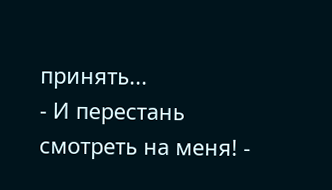принять...
- И перестань смотреть на меня! -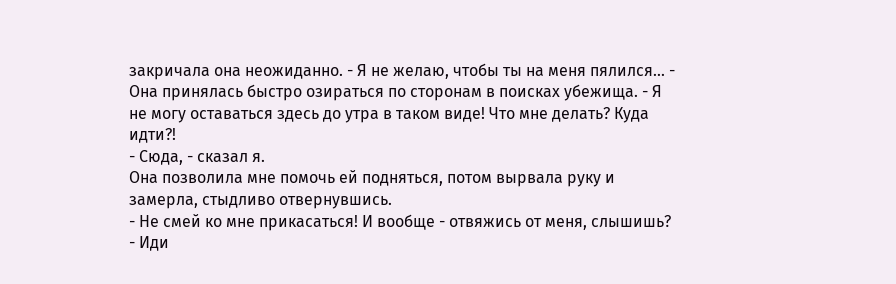закричала она неожиданно. - Я не желаю, чтобы ты на меня пялился... - Она принялась быстро озираться по сторонам в поисках убежища. - Я не могу оставаться здесь до утра в таком виде! Что мне делать? Куда идти?!
- Сюда, - сказал я.
Она позволила мне помочь ей подняться, потом вырвала руку и замерла, стыдливо отвернувшись.
- Не смей ко мне прикасаться! И вообще - отвяжись от меня, слышишь?
- Иди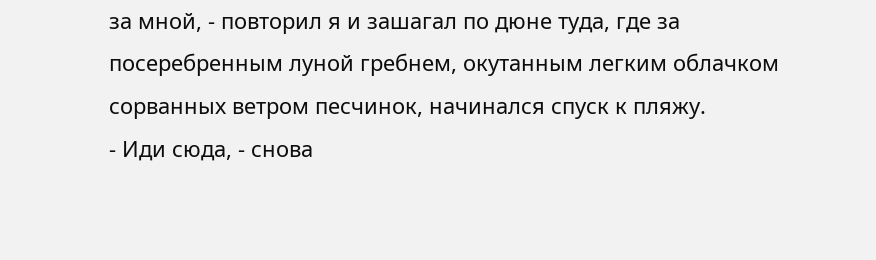за мной, - повторил я и зашагал по дюне туда, где за посеребренным луной гребнем, окутанным легким облачком сорванных ветром песчинок, начинался спуск к пляжу.
- Иди сюда, - снова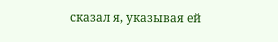сказал я, указывая ей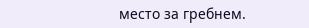место за гребнем.